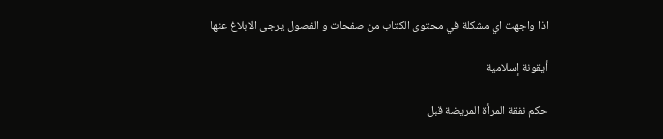اذا واجهت اي مشكلة في محتوى الكتاب من صفحات و الفصول يرجى الابلاغ عنها

أيقونة إسلامية

حكم نفقة المرأة المريضة قبل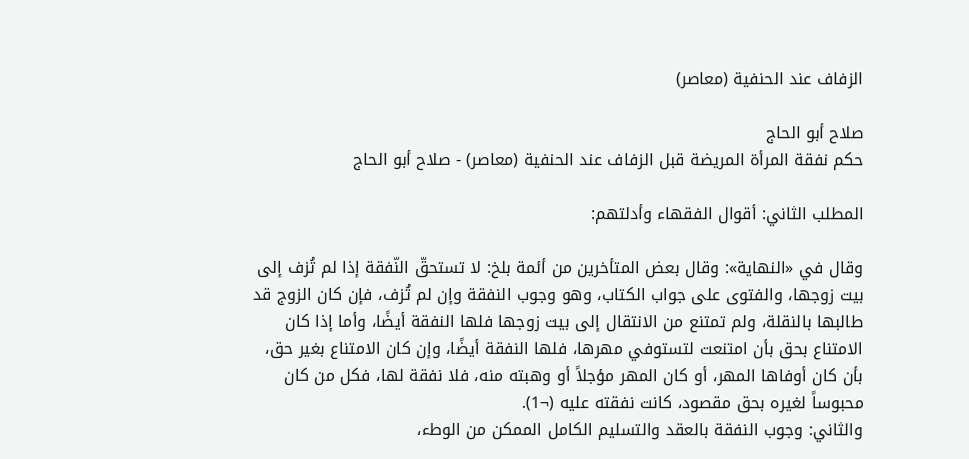الزفاف عند الحنفية (معاصر)

صلاح أبو الحاج
حكم نفقة المرأة المريضة قبل الزفاف عند الحنفية (معاصر) - صلاح أبو الحاج

المطلب الثاني: أقوال الفقهاء وأدلتهم:

وقال في «النهاية»: وقال بعض المتأخرين من أئمة بلخ: لا تستحقّ النّفقة إذا لم تُزف إلى بيت زوجها، والفتوى على جواب الكتاب، وهو وجوب النفقة وإن لم تُزف، فإن كان الزوج قد طالبها بالنقلة، ولم تمتنع من الانتقال إلى بيت زوجها فلها النفقة أيضًا، وأما إذا كان الامتناع بحق بأن امتنعت لتستوفي مهرها، فلها النفقة أيضًا، وإن كان الامتناع بغير حق، بأن كان أوفاها المهر، أو كان المهر مؤجلاً أو وهبته منه، فلا نفقة لها، فكل من كان محبوساً لغيره بحق مقصود، كانت نفقته عليه (¬1).
والثاني: وجوب النفقة بالعقد والتسليم الكامل الممكن من الوطء،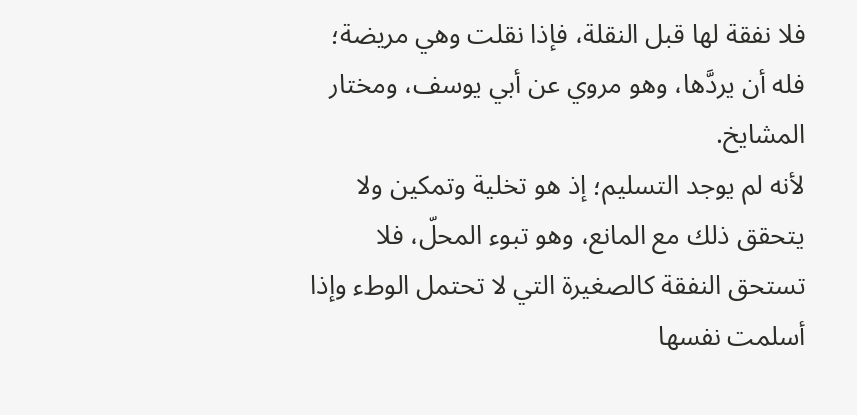فلا نفقة لها قبل النقلة، فإذا نقلت وهي مريضة؛ فله أن يردَّها، وهو مروي عن أبي يوسف، ومختار المشايخ.
لأنه لم يوجد التسليم؛ إذ هو تخلية وتمكين ولا يتحقق ذلك مع المانع، وهو تبوء المحلّ، فلا تستحق النفقة كالصغيرة التي لا تحتمل الوطء وإذا أسلمت نفسها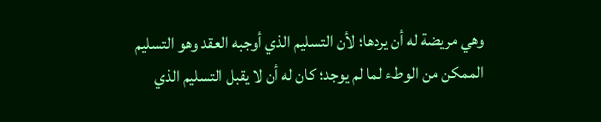وهي مريضة له أن يردها؛ لأن التسليم الذي أوجبه العقد وهو التسليم الممكن من الوطء لما لم يوجد؛ كان له أن لا يقبل التسليم الذي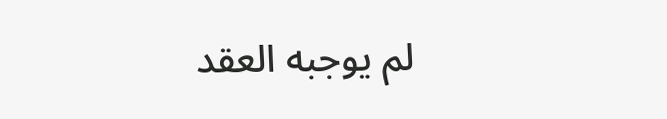لم يوجبه العقد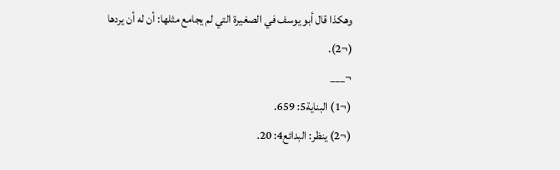وهكذا قال أبو يوسف في الصغيرة التي لم يجامع مثلها: أن له أن يردها (¬2).
¬___
(¬1) البناية5: 659.
(¬2) ينظر: البدائع4: 20.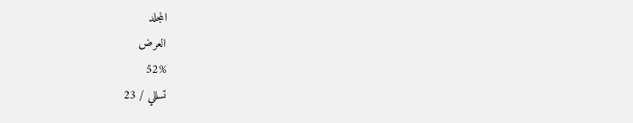المجلد
العرض
52%
تسللي / 23